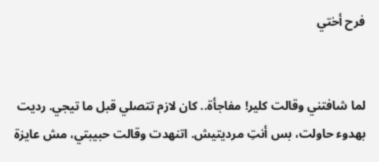فرح أختي


لما شافتني وقالت كلير! مفاجأة.. كان لازم تتصلي قبل ما تيجي. رديت بهدوء حاولت، بس أنتِ مرديتيش. اتنهدت وقالت حبيبتي، مش عايزة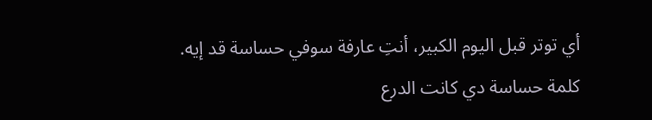أي توتر قبل اليوم الكبير، أنتِ عارفة سوفي حساسة قد إيه.
كلمة حساسة دي كانت الدرع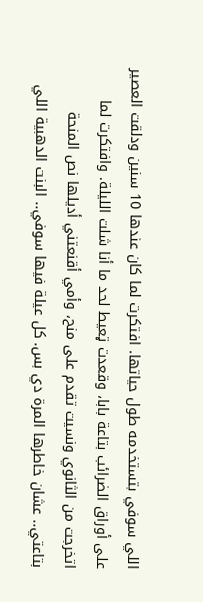اللي سوفي بتستخدمه طول حياتها. افتكرت لما كان عندها 10 سنين ودلقت العصير على أوراق الضرائب بتاعة بابا، وقعدت ټعيط لحد ما أنا شلت الليلة. وافتكرت لما اتخرجت من الثانوي ونسيت تقدم على منح، وأمي أقنعتني أديلها نص المنحة بتاعتي.. عشان خاطرها المرة دي بس. كل عيلة فيها سوفي.. البنت الدهبية اللي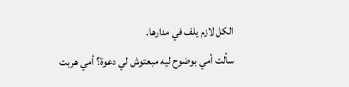الكل لازم يلف في مدارها.
سألت أمي بوضوح ليه مبعتوش لي دعوة؟ أمي هربت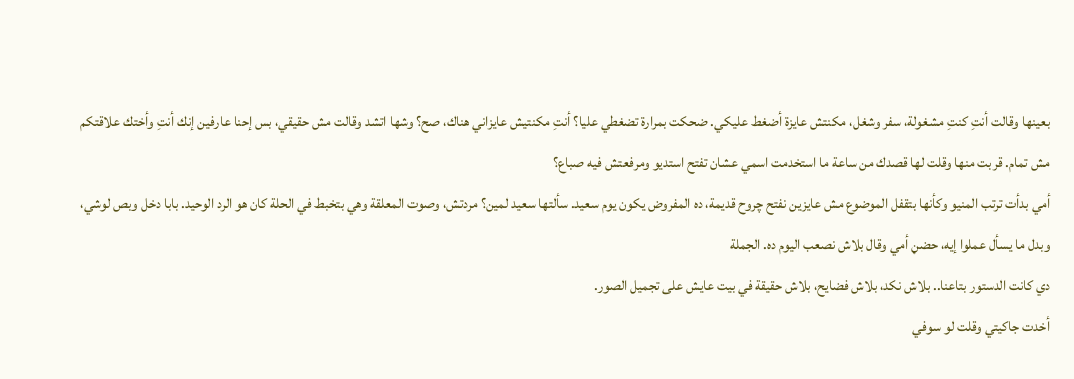بعينها وقالت أنتِ كنتِ مشغولة، سفر وشغل، مكنتش عايزة أضغط عليكي. ضحكت بمرارة تضغطي عليا؟ أنتِ مكنتيش عايزاني هناك، صح؟ وشها اتشد وقالت مش حقيقي، بس إحنا عارفين إنك أنتِ وأختك علاقتكم مش تمام. قربت منها وقلت لها قصدك من ساعة ما استخدمت اسمي عشان تفتح استديو ومرفعتش فيه صباع؟
أمي بدأت ترتب المنيو وكأنها بتقفل الموضوع مش عايزين نفتح چروح قديمة، ده المفروض يكون يوم سعيد. سألتها سعيد لمين؟ مردتش، وصوت المعلقة وهي بتخبط في الحلة كان هو الرد الوحيد. بابا دخل وبص لوشي، وبدل ما يسأل عملوا إيه، حضڼ أمي وقال بلاش نصعب اليوم ده. الجملة
دي كانت الدستور بتاعنا.. بلاش نكد، بلاش فضايح، بلاش حقيقة في بيت عايش على تجميل الصور.
أخدت جاكيتي وقلت لو سوفي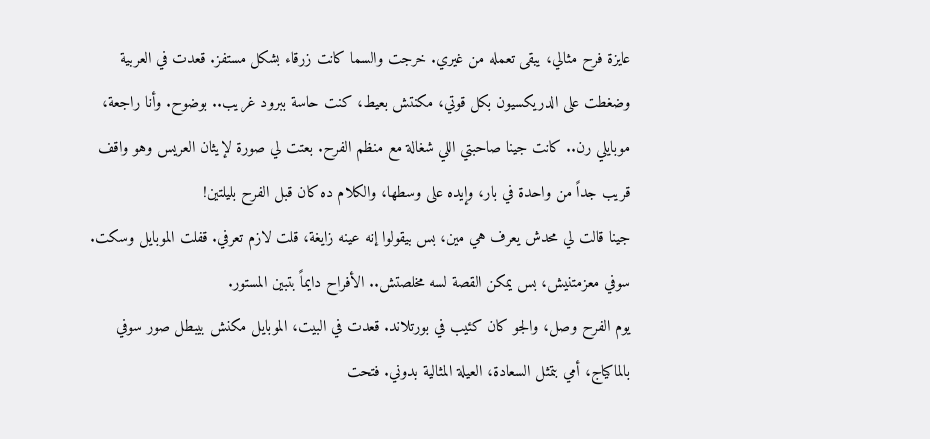عايزة فرح مثالي، يبقى تعمله من غيري. خرجت والسما كانت زرقاء بشكل مستفز. قعدت في العربية وضغطت على الدريكسيون بكل قوتي، مكنتش بعيط، كنت حاسة ببرود غريب.. بوضوح. وأنا راجعة، موبايلي رن.. كانت جينا صاحبتي اللي شغالة مع منظم الفرح. بعتت لي صورة لإيثان العريس وهو واقف قريب جداً من واحدة في بار، وإيده على وسطها، والكلام ده كان قبل الفرح بليلتين!
جينا قالت لي محدش يعرف هي مين، بس بيقولوا إنه عينه زايغة، قلت لازم تعرفي. قفلت الموبايل وسكت. سوفي معزمتنيش، بس يمكن القصة لسه مخلصتش.. الأفراح دايماً بتبين المستور.
يوم الفرح وصل، والجو كان كئيب في بورتلاند. قعدت في البيت، الموبايل مكنش بيبطل صور سوفي بالماكياج، أمي بتمثل السعادة، العيلة المثالية بدوني. فتحت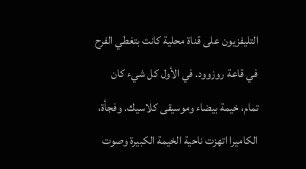التليفزيون على قناة محلية كانت بتغطي الفرح في قاعة روزوود. في الأول كل شيء كان تمام، خيمة بيضاء وموسيقى كلاسيك. وفجأة، الكاميرا اتهزت ناحية الخيمة الكبيرة وصوت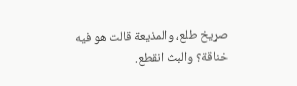صړيخ طلع، والمذيعة قالت هو فيه خناقة؟ والبث انقطع.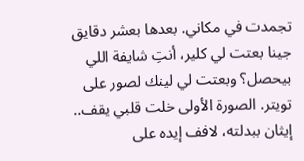تجمدت في مكاني. بعدها بعشر دقايق جينا بعتت لي كلير، أنتِ شايفة اللي بيحصل؟ وبعتت لي لينك لصور على تويتر. الصورة الأولى خلت قلبي يقف.. إيثان ببدلته، لافف إيده على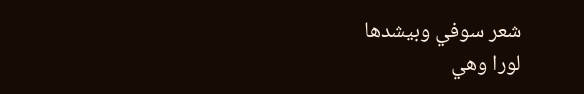شعر سوفي وبيشدها
لورا وهي